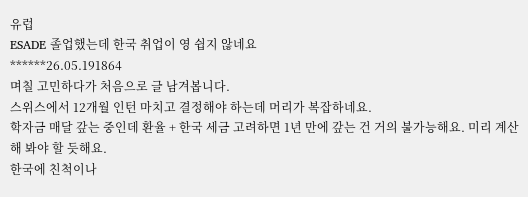유럽
ESADE 졸업했는데 한국 취업이 영 쉽지 않네요
******26.05.191864
며칠 고민하다가 처음으로 글 남겨봅니다.
스위스에서 12개월 인턴 마치고 결정해야 하는데 머리가 복잡하네요.
학자금 매달 갚는 중인데 환율 + 한국 세금 고려하면 1년 만에 갚는 건 거의 불가능해요. 미리 계산해 봐야 할 듯해요.
한국에 친척이나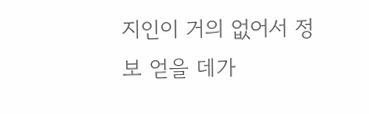지인이 거의 없어서 정보 얻을 데가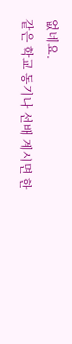없네요.
같은 학교 동기나 선배 계시면 한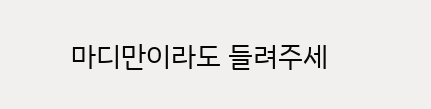마디만이라도 들려주세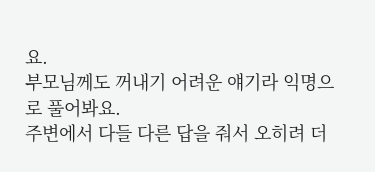요.
부모님께도 꺼내기 어려운 얘기라 익명으로 풀어봐요.
주변에서 다들 다른 답을 줘서 오히려 더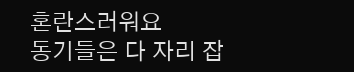혼란스러워요
동기들은 다 자리 잡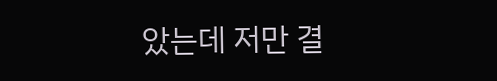았는데 저만 결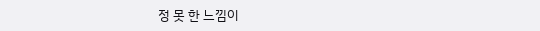정 못 한 느낌이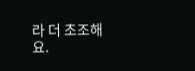라 더 초조해요.